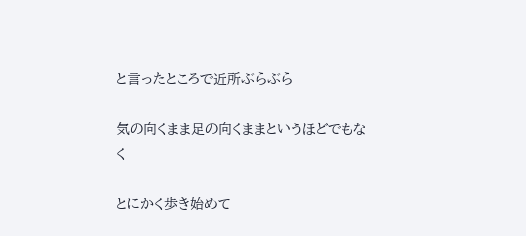と言ったところで近所ぶらぶら

気の向くまま足の向くままというほどでもなく

とにかく歩き始めて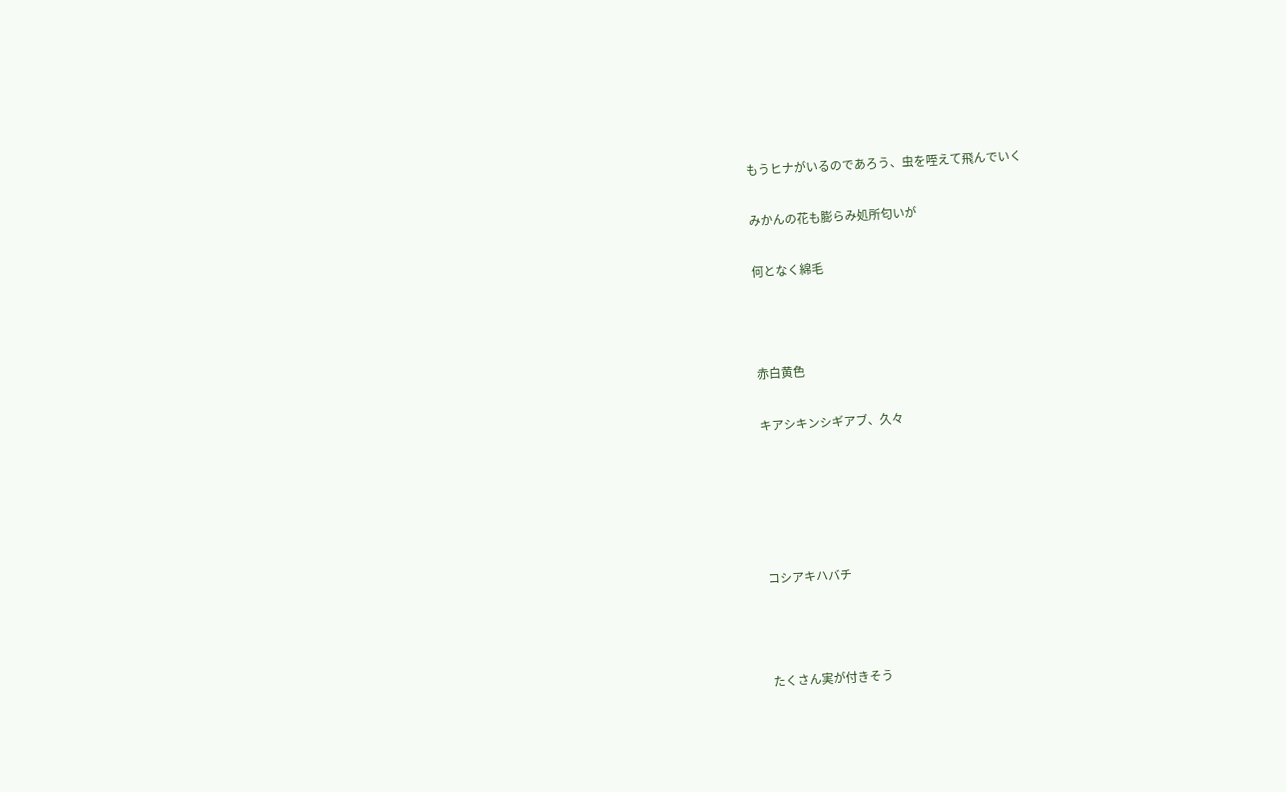もうヒナがいるのであろう、虫を咥えて飛んでいく

みかんの花も膨らみ処所匂いが

何となく綿毛



赤白黄色

キアシキンシギアブ、久々





コシアキハバチ



たくさん実が付きそう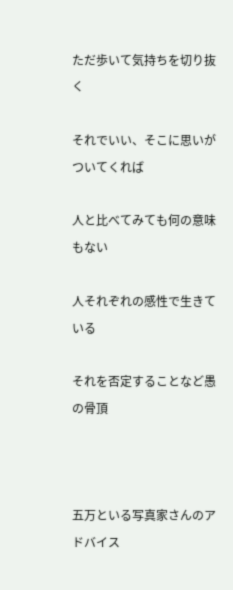ただ歩いて気持ちを切り抜く

それでいい、そこに思いがついてくれば

人と比べてみても何の意味もない

人それぞれの感性で生きている

それを否定することなど愚の骨頂



五万といる写真家さんのアドバイス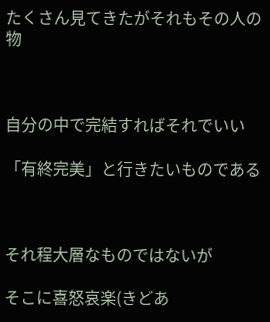たくさん見てきたがそれもその人の物



自分の中で完結すればそれでいい

「有終完美」と行きたいものである



それ程大層なものではないが

そこに喜怒哀楽(きどあ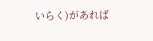いらく)があれば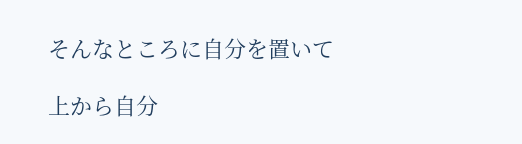そんなところに自分を置いて

上から自分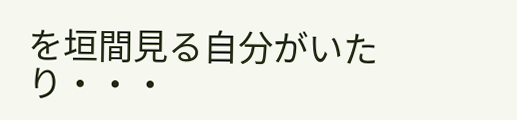を垣間見る自分がいたり・・・